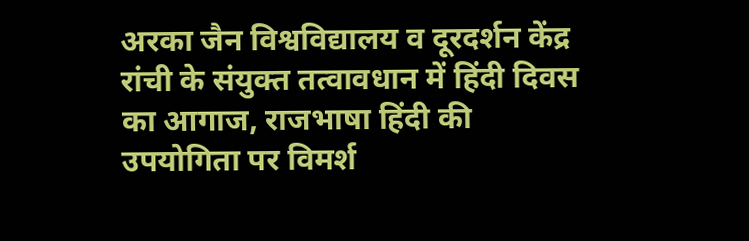अरका जैन विश्वविद्यालय व दूरदर्शन केंद्र रांची के संयुक्त तत्वावधान में हिंदी दिवस का आगाज, राजभाषा हिंदी की उपयोगिता पर विमर्श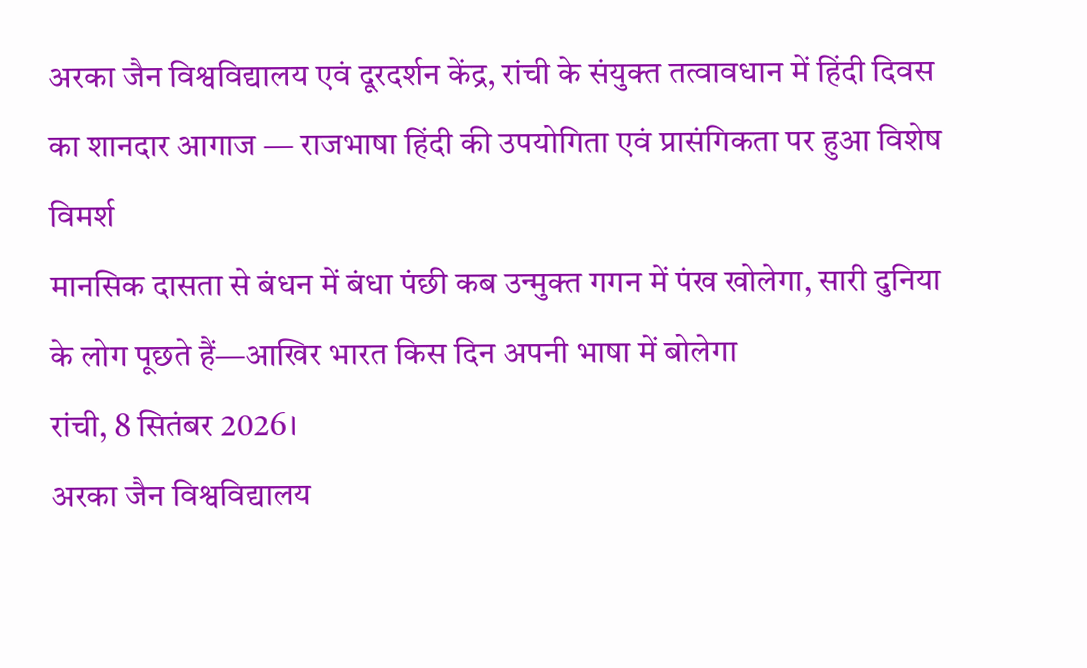अरका जैन विश्वविद्यालय एवं दूरदर्शन केंद्र, रांची के संयुक्त तत्वावधान में हिंदी दिवस का शानदार आगाज — राजभाषा हिंदी की उपयोगिता एवं प्रासंगिकता पर हुआ विशेष विमर्श
मानसिक दासता से बंधन में बंधा पंछी कब उन्मुक्त गगन में पंख खोलेगा, सारी दुनिया के लोग पूछते हैं—आखिर भारत किस दिन अपनी भाषा में बोलेगा
रांची, 8 सितंबर 2026।
अरका जैन विश्वविद्यालय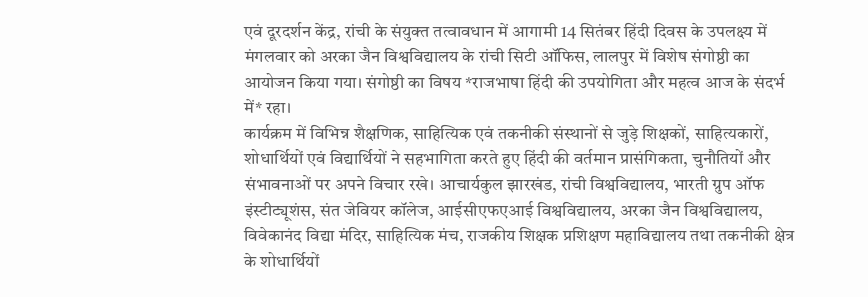एवं दूरदर्शन केंद्र, रांची के संयुक्त तत्वावधान में आगामी 14 सितंबर हिंदी दिवस के उपलक्ष्य में मंगलवार को अरका जैन विश्वविद्यालय के रांची सिटी ऑफिस, लालपुर में विशेष संगोष्ठी का आयोजन किया गया। संगोष्ठी का विषय *राजभाषा हिंदी की उपयोगिता और महत्व आज के संदर्भ में* रहा।
कार्यक्रम में विभिन्न शैक्षणिक, साहित्यिक एवं तकनीकी संस्थानों से जुड़े शिक्षकों, साहित्यकारों, शोधार्थियों एवं विद्यार्थियों ने सहभागिता करते हुए हिंदी की वर्तमान प्रासंगिकता, चुनौतियों और संभावनाओं पर अपने विचार रखे। आचार्यकुल झारखंड, रांची विश्वविद्यालय, भारती ग्रुप ऑफ इंस्टीट्यूशंस, संत जेवियर कॉलेज, आईसीएफएआई विश्वविद्यालय, अरका जैन विश्वविद्यालय, विवेकानंद विद्या मंदिर, साहित्यिक मंच, राजकीय शिक्षक प्रशिक्षण महाविद्यालय तथा तकनीकी क्षेत्र के शोधार्थियों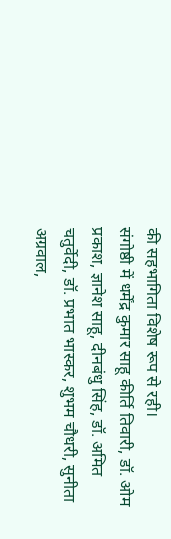की सहभागिता विशेष रूप से रही।
संगोष्ठी में धर्मेंद्र कुमार साहू कीर्ति तिवारी, डॉ. ओम प्रकाश, ज्ञानेश साहू, दीनबंधु सिंह, डॉ. अमित चतुर्वेदी, डॉ. प्रभात भास्कर, शुभम चौधरी, सुनीता अग्रवाल,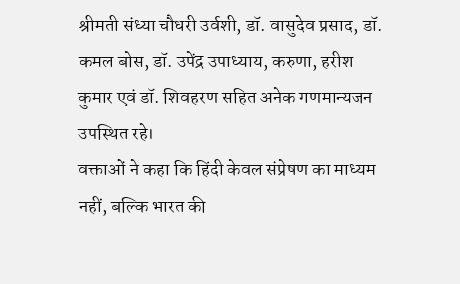श्रीमती संध्या चौधरी उर्वशी, डॉ. वासुदेव प्रसाद, डॉ. कमल बोस, डॉ. उपेंद्र उपाध्याय, करुणा, हरीश कुमार एवं डॉ. शिवहरण सहित अनेक गणमान्यजन उपस्थित रहे।
वक्ताओं ने कहा कि हिंदी केवल संप्रेषण का माध्यम नहीं, बल्कि भारत की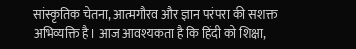सांस्कृतिक चेतना, आत्मगौरव और ज्ञान परंपरा की सशक्त अभिव्यक्ति है। आज आवश्यकता है कि हिंदी को शिक्षा,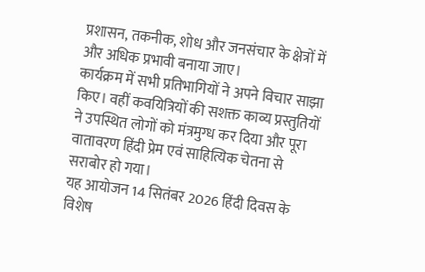प्रशासन, तकनीक, शोध और जनसंचार के क्षेत्रों में और अधिक प्रभावी बनाया जाए।
कार्यक्रम में सभी प्रतिभागियों ने अपने विचार साझा किए। वहीं कवयित्रियों की सशक्त काव्य प्रस्तुतियों ने उपस्थित लोगों को मंत्रमुग्ध कर दिया और पूरा वातावरण हिंदी प्रेम एवं साहित्यिक चेतना से सराबोर हो गया।
यह आयोजन 14 सितंबर 2026 हिंदी दिवस के विशेष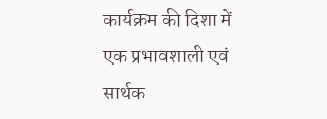कार्यक्रम की दिशा में एक प्रभावशाली एवं सार्थक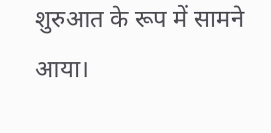शुरुआत के रूप में सामने आया।